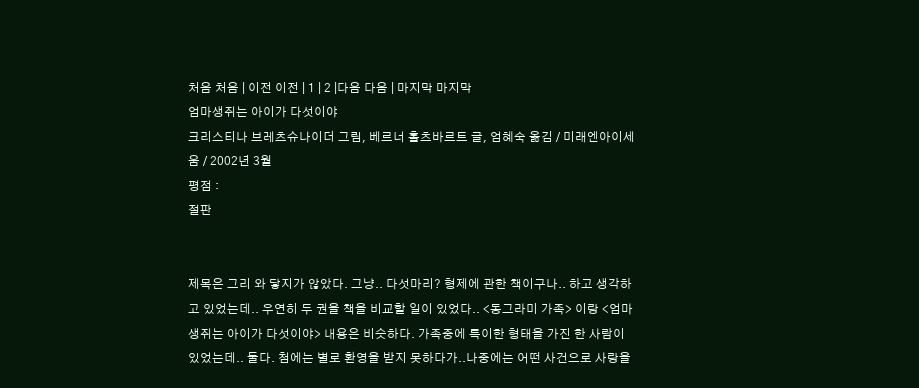처음 처음 | 이전 이전 | 1 | 2 |다음 다음 | 마지막 마지막
엄마생쥐는 아이가 다섯이야
크리스티나 브레츠슈나이더 그림, 베르너 홀츠바르트 글, 엄혜숙 옮김 / 미래엔아이세움 / 2002년 3월
평점 :
절판


제목은 그리 와 닿지가 않았다. 그냥.. 다섯마리? 형제에 관한 책이구나.. 하고 생각하고 있었는데.. 우연히 두 권을 책을 비교할 일이 있었다.. <동그라미 가족> 이랑 <엄마생쥐는 아이가 다섯이야> 내용은 비슷하다. 가족중에 특이한 형태을 가진 한 사람이 있었는데.. 둘다. 첨에는 별로 환영을 받지 못하다가..나중에는 어떤 사건으로 사랑을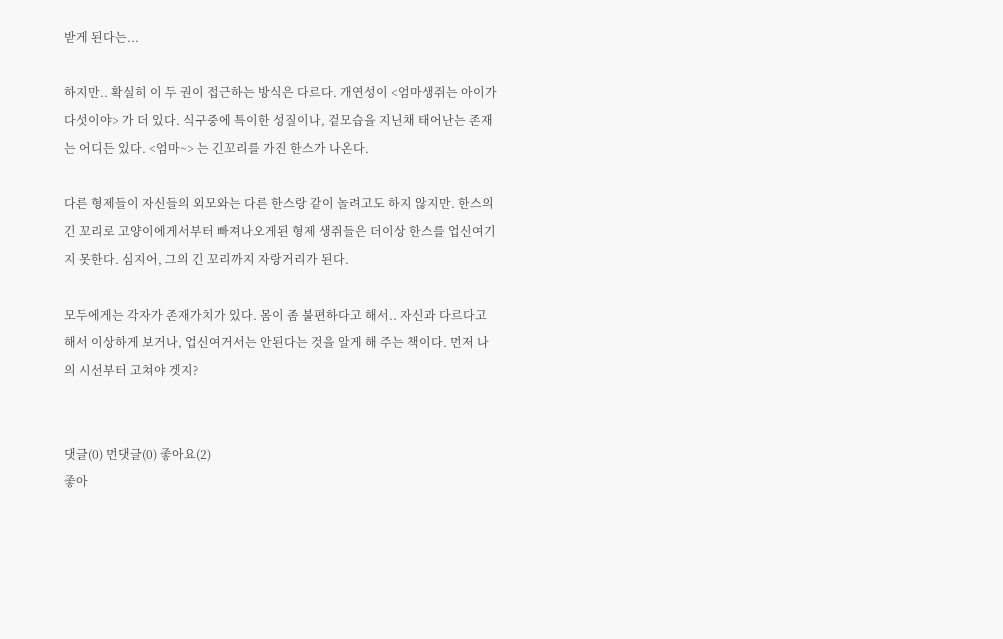받게 된다는...

하지만.. 확실히 이 두 권이 접근하는 방식은 다르다. 개연성이 <엄마생쥐는 아이가 다섯이야> 가 더 있다. 식구중에 특이한 성질이나, 겉모습을 지닌채 태어난는 존재는 어디든 있다. <엄마~> 는 긴꼬리를 가진 한스가 나온다.

다른 형제들이 자신들의 외모와는 다른 한스랑 같이 놀려고도 하지 않지만. 한스의 긴 꼬리로 고양이에게서부터 빠져나오게된 형제 생쥐들은 더이상 한스를 업신여기지 못한다. 심지어, 그의 긴 꼬리까지 자랑거리가 된다.

모두에게는 각자가 존재가치가 있다. 몸이 좀 불편하다고 해서.. 자신과 다르다고 해서 이상하게 보거나, 업신여거서는 안된다는 것을 알게 해 주는 책이다. 먼저 나의 시선부터 고쳐야 겟지?


댓글(0) 먼댓글(0) 좋아요(2)
좋아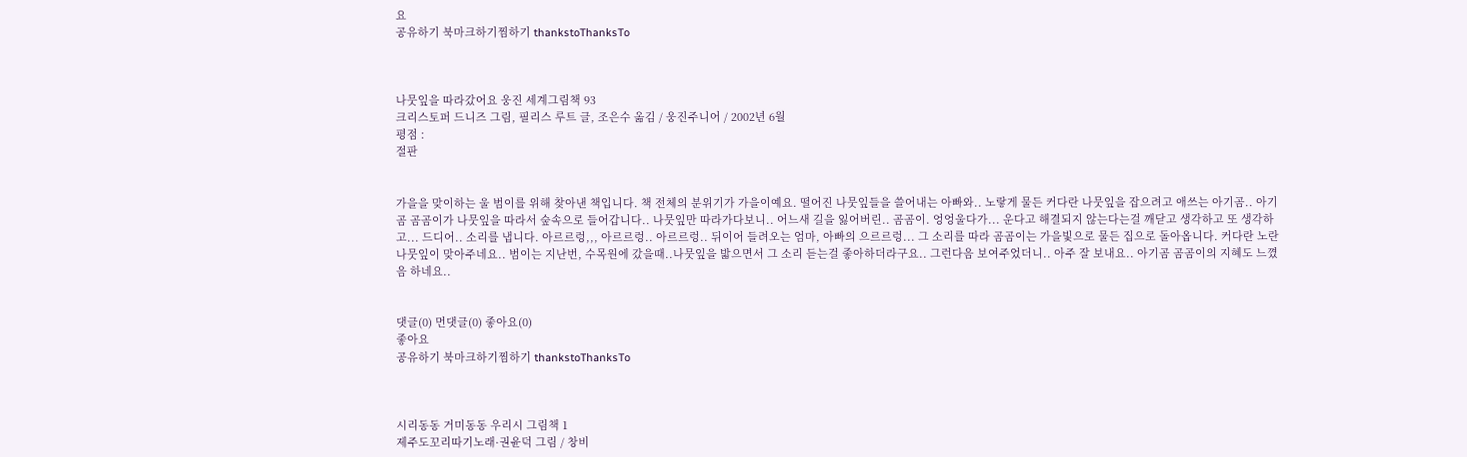요
공유하기 북마크하기찜하기 thankstoThanksTo



나뭇잎을 따라갔어요 웅진 세계그림책 93
크리스토퍼 드니즈 그림, 필리스 루트 글, 조은수 옮김 / 웅진주니어 / 2002년 6월
평점 :
절판


가을을 맞이하는 울 범이를 위해 찾아낸 책입니다. 책 전체의 분위기가 가을이예요. 떨어진 나뭇잎들을 쓸어내는 아빠와.. 노랗게 물든 커다란 나뭇잎을 잡으려고 애쓰는 아기곰.. 아기곰 곰곰이가 나뭇잎을 따라서 숲속으로 들어갑니다.. 나뭇잎만 따라가다보니.. 어느새 길을 잃어버린.. 곰곰이. 엉엉울다가... 운다고 해결되지 않는다는걸 깨닫고 생각하고 또 생각하고... 드디어.. 소리를 냅니다. 아르르렁,,, 아르르렁.. 아르르렁.. 뒤이어 들려오는 엄마, 아빠의 으르르렁... 그 소리를 따라 곰곰이는 가을빛으로 물든 집으로 돌아옵니다. 커다란 노란 나뭇잎이 맞아주네요.. 범이는 지난번, 수목원에 갔을때..나뭇잎을 밟으면서 그 소리 듣는걸 좋아하더라구요.. 그런다음 보여주었더니.. 아주 잘 보내요.. 아기곰 곰곰이의 지혜도 느꼈음 하네요..


댓글(0) 먼댓글(0) 좋아요(0)
좋아요
공유하기 북마크하기찜하기 thankstoThanksTo



시리동동 거미동동 우리시 그림책 1
제주도꼬리따기노래·권윤덕 그림 / 창비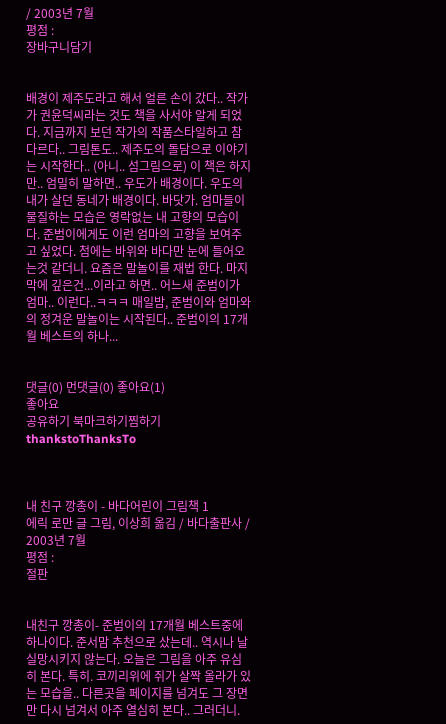/ 2003년 7월
평점 :
장바구니담기


배경이 제주도라고 해서 얼른 손이 갔다.. 작가가 권윤덕씨라는 것도 책을 사서야 알게 되었다. 지금까지 보던 작가의 작품스타일하고 참 다르다.. 그림톤도.. 제주도의 돌담으로 이야기는 시작한다.. (아니.. 섬그림으로) 이 책은 하지만.. 엄밀히 말하면.. 우도가 배경이다. 우도의 내가 살던 동네가 배경이다. 바닷가. 엄마들이 물질하는 모습은 영락없는 내 고향의 모습이다. 준범이에게도 이런 엄마의 고향을 보여주고 싶었다. 첨에는 바위와 바다만 눈에 들어오는것 같더니. 요즘은 말놀이를 재법 한다. 마지막에 깊은건...이라고 하면.. 어느새 준범이가 엄마.. 이런다..ㅋㅋㅋ 매일밤, 준범이와 엄마와의 정겨운 말놀이는 시작된다.. 준범이의 17개월 베스트의 하나...


댓글(0) 먼댓글(0) 좋아요(1)
좋아요
공유하기 북마크하기찜하기 thankstoThanksTo



내 친구 깡총이 - 바다어린이 그림책 1
에릭 로만 글 그림, 이상희 옮김 / 바다출판사 / 2003년 7월
평점 :
절판


내친구 깡총이- 준범이의 17개월 베스트중에 하나이다. 준서맘 추천으로 샀는데.. 역시나 날 실망시키지 않는다. 오늘은 그림을 아주 유심히 본다. 특히. 코끼리위에 쥐가 살짝 올라가 있는 모습을.. 다른곳을 페이지를 넘겨도 그 장면만 다시 넘겨서 아주 열심히 본다.. 그러더니.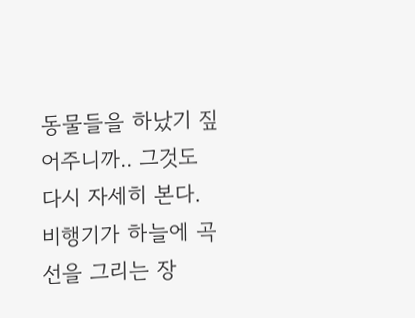동물들을 하났기 짚어주니까.. 그것도 다시 자세히 본다. 비행기가 하늘에 곡선을 그리는 장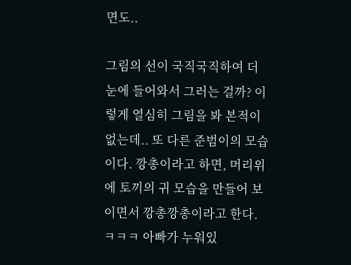면도..

그림의 선이 국직국직하여 더 눈에 들어와서 그러는 걸까? 이렇게 열심히 그림을 봐 본적이 없는데.. 또 다른 준범이의 모습이다. 깡총이라고 하면, 머리위에 토끼의 귀 모습을 만들어 보이면서 깡총깡총이라고 한다.ㅋㅋㅋ 아빠가 누워있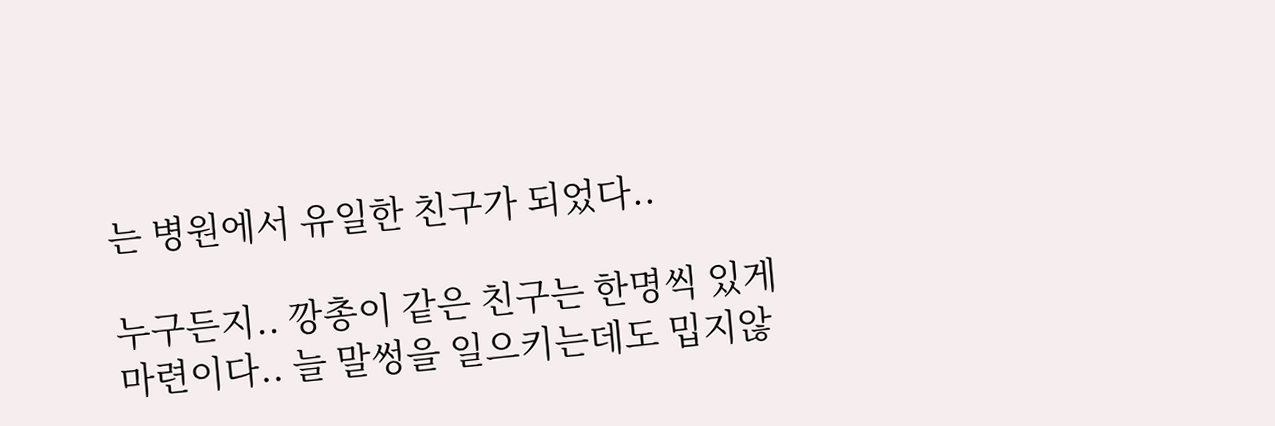는 병원에서 유일한 친구가 되었다..

누구든지.. 깡총이 같은 친구는 한명씩 있게 마련이다.. 늘 말썽을 일으키는데도 밉지않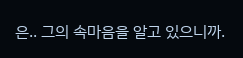은.. 그의 속마음을 알고 있으니까.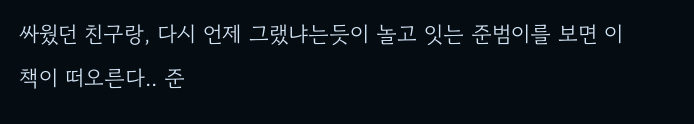싸웠던 친구랑, 다시 언제 그랬냐는듯이 놀고 잇는 준범이를 보면 이 책이 떠오른다.. 준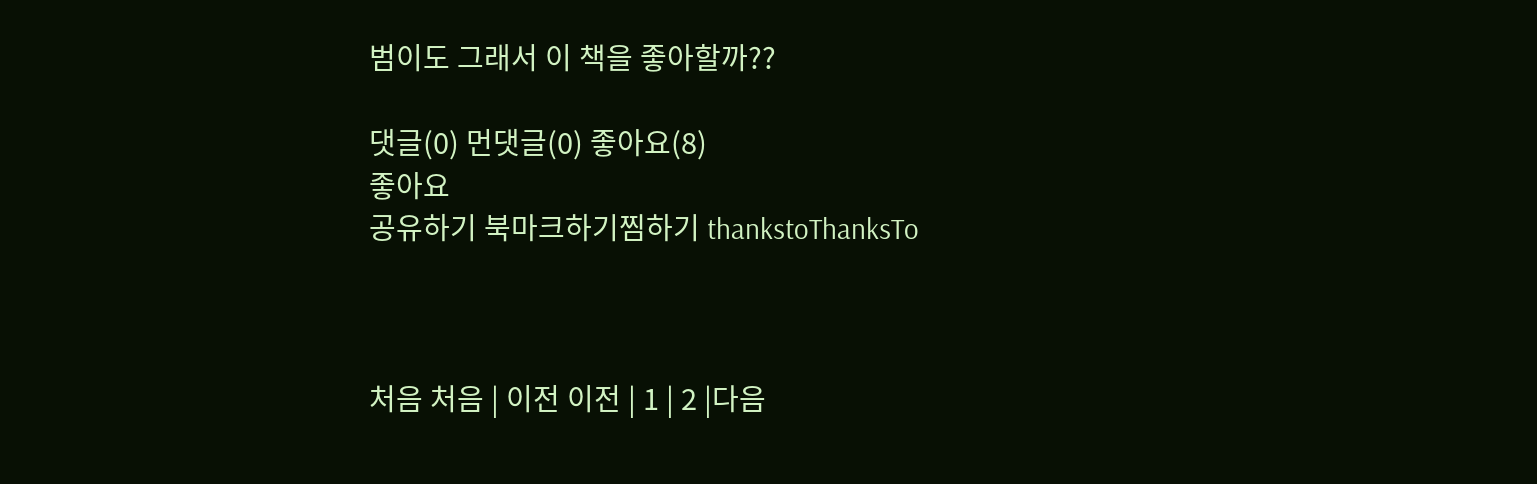범이도 그래서 이 책을 좋아할까??

댓글(0) 먼댓글(0) 좋아요(8)
좋아요
공유하기 북마크하기찜하기 thankstoThanksTo



처음 처음 | 이전 이전 | 1 | 2 |다음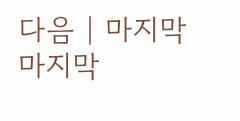다음 | 마지막 마지막